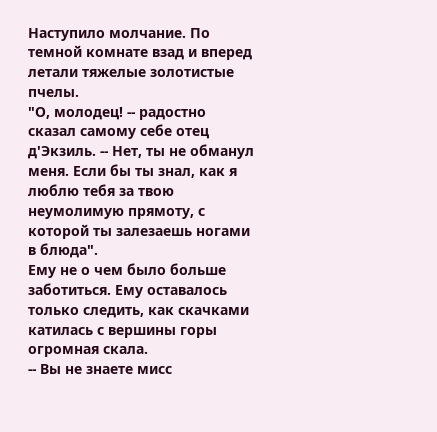Наступило молчание. По темной комнате взад и вперед летали тяжелые золотистые пчелы.
"О, молодец! -- радостно сказал самому себе отец д'Экзиль. -- Нет, ты не обманул меня. Если бы ты знал, как я люблю тебя за твою неумолимую прямоту, с которой ты залезаешь ногами в блюда".
Ему не о чем было больше заботиться. Ему оставалось только следить, как скачками катилась с вершины горы огромная скала.
-- Вы не знаете мисс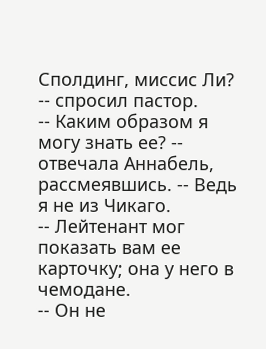Сполдинг, миссис Ли? -- спросил пастор.
-- Каким образом я могу знать ее? -- отвечала Аннабель, рассмеявшись. -- Ведь я не из Чикаго.
-- Лейтенант мог показать вам ее карточку; она у него в чемодане.
-- Он не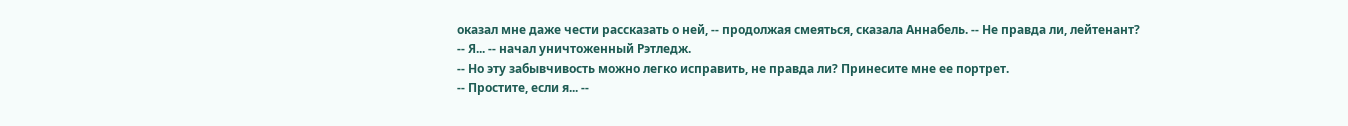оказал мне даже чести рассказать о ней, -- продолжая смеяться, сказала Аннабель. -- Не правда ли, лейтенант?
-- Я... -- начал уничтоженный Рэтледж.
-- Но эту забывчивость можно легко исправить, не правда ли? Принесите мне ее портрет.
-- Простите, если я... --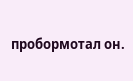пробормотал он.